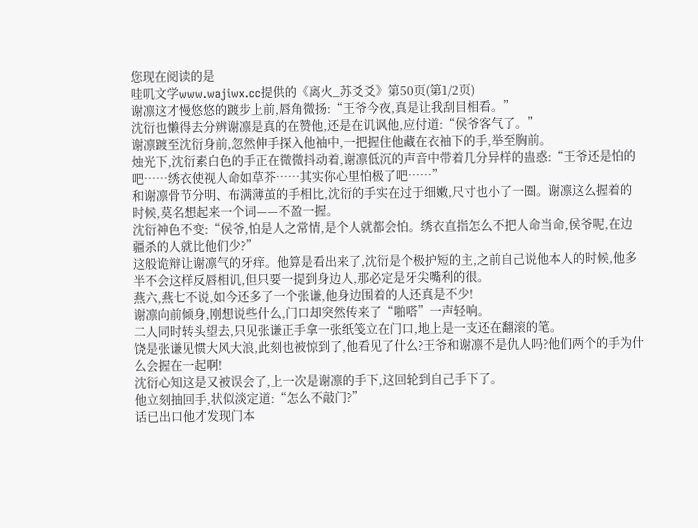您现在阅读的是
哇叽文学www.wajiwx.cc提供的《离火_苏爻爻》第50页(第1/2页)
谢凛这才慢悠悠的踱步上前,唇角微扬:“王爷今夜,真是让我刮目相看。”
沈衍也懒得去分辨谢凛是真的在赞他,还是在讥讽他,应付道:“侯爷客气了。”
谢凛踱至沈衍身前,忽然伸手探入他袖中,一把握住他藏在衣袖下的手,举至胸前。
烛光下,沈衍素白色的手正在微微抖动着,谢凛低沉的声音中带着几分异样的蛊惑:“王爷还是怕的吧……绣衣使视人命如草芥……其实你心里怕极了吧……”
和谢凛骨节分明、布满薄茧的手相比,沈衍的手实在过于细嫩,尺寸也小了一圈。谢凛这么握着的时候,莫名想起来一个词——不盈一握。
沈衍神色不变:“侯爷,怕是人之常情,是个人就都会怕。绣衣直指怎么不把人命当命,侯爷呢,在边疆杀的人就比他们少?”
这般诡辩让谢凛气的牙痒。他算是看出来了,沈衍是个极护短的主,之前自己说他本人的时候,他多半不会这样反唇相讥,但只要一提到身边人,那必定是牙尖嘴利的很。
燕六,燕七不说,如今还多了一个张谦,他身边围着的人还真是不少!
谢凛向前倾身,刚想说些什么,门口却突然传来了“啪嗒”一声轻响。
二人同时转头望去,只见张谦正手拿一张纸笺立在门口,地上是一支还在翻滚的笔。
饶是张谦见惯大风大浪,此刻也被惊到了,他看见了什么?王爷和谢凛不是仇人吗?他们两个的手为什么会握在一起啊!
沈衍心知这是又被误会了,上一次是谢凛的手下,这回轮到自己手下了。
他立刻抽回手,状似淡定道:“怎么不敲门?”
话已出口他才发现门本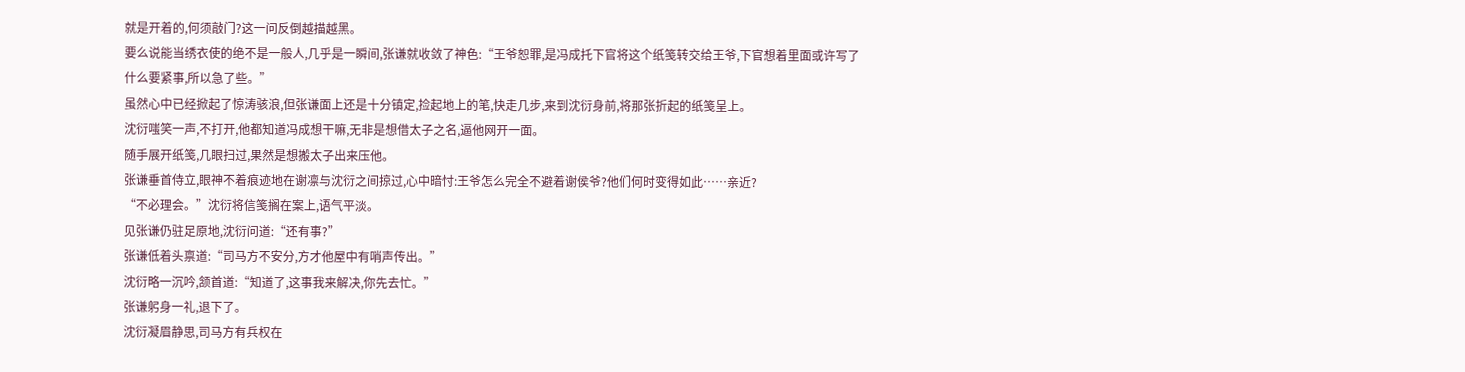就是开着的,何须敲门?这一问反倒越描越黑。
要么说能当绣衣使的绝不是一般人,几乎是一瞬间,张谦就收敛了神色:“王爷恕罪,是冯成托下官将这个纸笺转交给王爷,下官想着里面或许写了什么要紧事,所以急了些。”
虽然心中已经掀起了惊涛骇浪,但张谦面上还是十分镇定,捡起地上的笔,快走几步,来到沈衍身前,将那张折起的纸笺呈上。
沈衍嗤笑一声,不打开,他都知道冯成想干嘛,无非是想借太子之名,逼他网开一面。
随手展开纸笺,几眼扫过,果然是想搬太子出来压他。
张谦垂首侍立,眼神不着痕迹地在谢凛与沈衍之间掠过,心中暗忖:王爷怎么完全不避着谢侯爷?他们何时变得如此……亲近?
“不必理会。”沈衍将信笺搁在案上,语气平淡。
见张谦仍驻足原地,沈衍问道:“还有事?”
张谦低着头禀道:“司马方不安分,方才他屋中有哨声传出。”
沈衍略一沉吟,颔首道:“知道了,这事我来解决,你先去忙。”
张谦躬身一礼,退下了。
沈衍凝眉静思,司马方有兵权在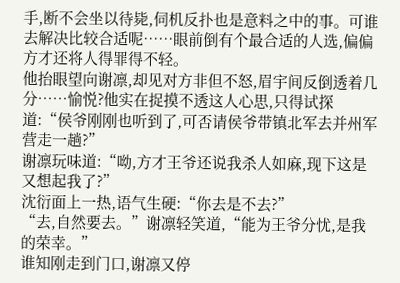手,断不会坐以待毙,伺机反扑也是意料之中的事。可谁去解决比较合适呢……眼前倒有个最合适的人选,偏偏方才还将人得罪得不轻。
他抬眼望向谢凛,却见对方非但不怒,眉宇间反倒透着几分……愉悦?他实在捉摸不透这人心思,只得试探道:“侯爷刚刚也听到了,可否请侯爷带镇北军去并州军营走一趟?”
谢凛玩味道:“呦,方才王爷还说我杀人如麻,现下这是又想起我了?”
沈衍面上一热,语气生硬:“你去是不去?”
“去,自然要去。”谢凛轻笑道,“能为王爷分忧,是我的荣幸。”
谁知刚走到门口,谢凛又停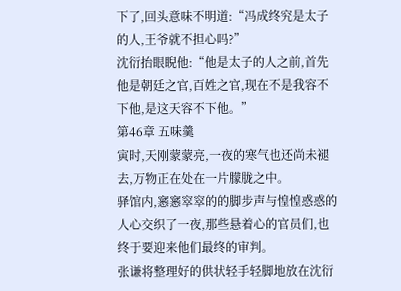下了,回头意味不明道:“冯成终究是太子的人,王爷就不担心吗?”
沈衍抬眼睨他:“他是太子的人之前,首先他是朝廷之官,百姓之官,现在不是我容不下他,是这天容不下他。”
第46章 五味羹
寅时,天刚蒙蒙亮,一夜的寒气也还尚未褪去,万物正在处在一片朦胧之中。
驿馆内,窸窸窣窣的的脚步声与惶惶惑惑的人心交织了一夜,那些悬着心的官员们,也终于要迎来他们最终的审判。
张谦将整理好的供状轻手轻脚地放在沈衍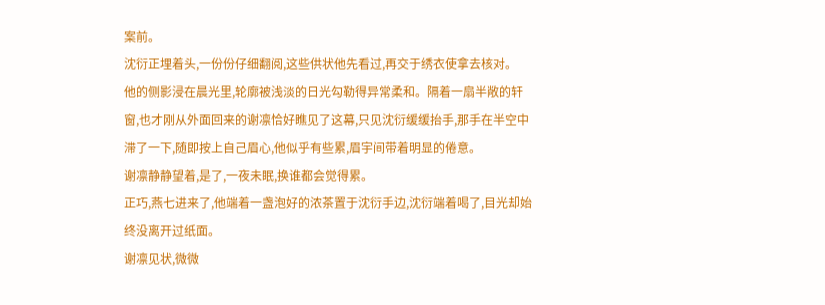案前。
沈衍正埋着头,一份份仔细翻阅,这些供状他先看过,再交于绣衣使拿去核对。
他的侧影浸在晨光里,轮廓被浅淡的日光勾勒得异常柔和。隔着一扇半敞的轩窗,也才刚从外面回来的谢凛恰好瞧见了这幕,只见沈衍缓缓抬手,那手在半空中滞了一下,随即按上自己眉心,他似乎有些累,眉宇间带着明显的倦意。
谢凛静静望着,是了,一夜未眠,换谁都会觉得累。
正巧,燕七进来了,他端着一盏泡好的浓茶置于沈衍手边,沈衍端着喝了,目光却始终没离开过纸面。
谢凛见状,微微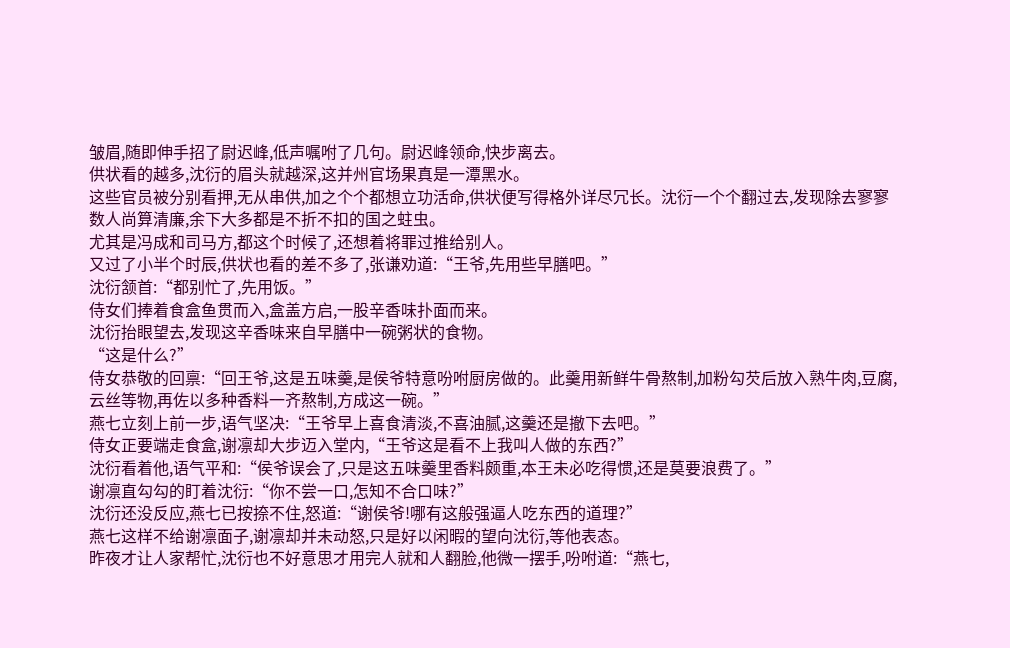皱眉,随即伸手招了尉迟峰,低声嘱咐了几句。尉迟峰领命,快步离去。
供状看的越多,沈衍的眉头就越深,这并州官场果真是一潭黑水。
这些官员被分别看押,无从串供,加之个个都想立功活命,供状便写得格外详尽冗长。沈衍一个个翻过去,发现除去寥寥数人尚算清廉,余下大多都是不折不扣的国之蛀虫。
尤其是冯成和司马方,都这个时候了,还想着将罪过推给别人。
又过了小半个时辰,供状也看的差不多了,张谦劝道:“王爷,先用些早膳吧。”
沈衍颔首:“都别忙了,先用饭。”
侍女们捧着食盒鱼贯而入,盒盖方启,一股辛香味扑面而来。
沈衍抬眼望去,发现这辛香味来自早膳中一碗粥状的食物。
“这是什么?”
侍女恭敬的回禀:“回王爷,这是五味羹,是侯爷特意吩咐厨房做的。此羹用新鲜牛骨熬制,加粉勾芡后放入熟牛肉,豆腐,云丝等物,再佐以多种香料一齐熬制,方成这一碗。”
燕七立刻上前一步,语气坚决:“王爷早上喜食清淡,不喜油腻,这羹还是撤下去吧。”
侍女正要端走食盒,谢凛却大步迈入堂内,“王爷这是看不上我叫人做的东西?”
沈衍看着他,语气平和:“侯爷误会了,只是这五味羹里香料颇重,本王未必吃得惯,还是莫要浪费了。”
谢凛直勾勾的盯着沈衍:“你不尝一口,怎知不合口味?”
沈衍还没反应,燕七已按捺不住,怒道:“谢侯爷!哪有这般强逼人吃东西的道理?”
燕七这样不给谢凛面子,谢凛却并未动怒,只是好以闲暇的望向沈衍,等他表态。
昨夜才让人家帮忙,沈衍也不好意思才用完人就和人翻脸,他微一摆手,吩咐道:“燕七,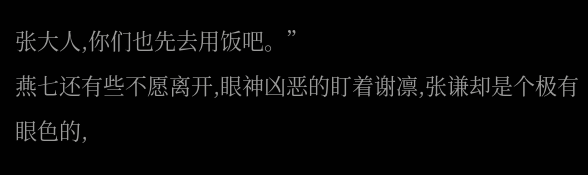张大人,你们也先去用饭吧。”
燕七还有些不愿离开,眼神凶恶的盯着谢凛,张谦却是个极有眼色的,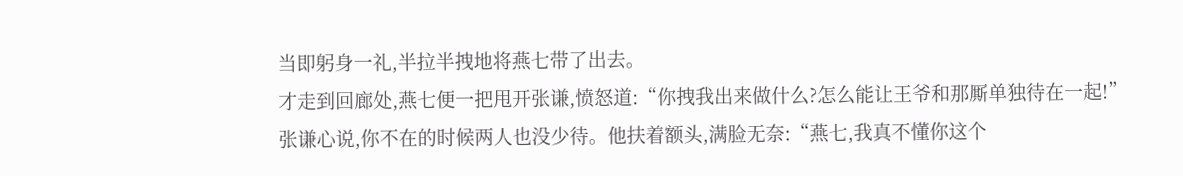当即躬身一礼,半拉半拽地将燕七带了出去。
才走到回廊处,燕七便一把甩开张谦,愤怒道:“你拽我出来做什么?怎么能让王爷和那厮单独待在一起!”
张谦心说,你不在的时候两人也没少待。他扶着额头,满脸无奈:“燕七,我真不懂你这个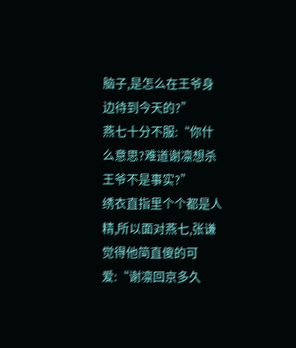脑子,是怎么在王爷身边待到今天的?”
燕七十分不服:“你什么意思?难道谢凛想杀王爷不是事实?”
绣衣直指里个个都是人精,所以面对燕七,张谦觉得他简直傻的可爱:“谢凛回京多久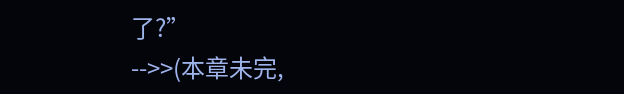了?”
-->>(本章未完,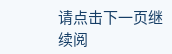请点击下一页继续阅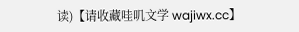读)【请收藏哇叽文学 wajiwx.cc】